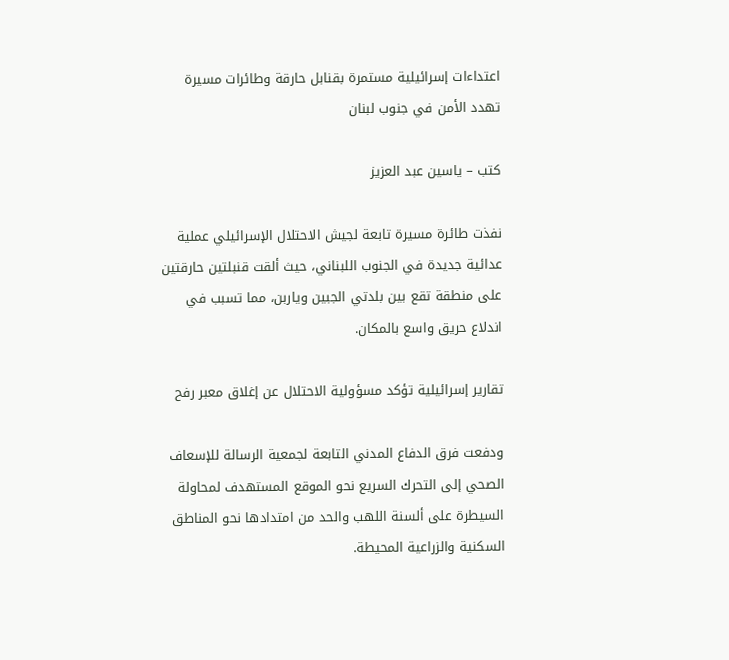اعتداءات إسرائيلية مستمرة بقنابل حارقة وطائرات مسيرة تهدد الأمن في جنوب لبنان

كتب – ياسين عبد العزيز

نفذت طائرة مسيرة تابعة لجيش الاحتلال الإسرائيلي عملية عدائية جديدة في الجنوب اللبناني، حيث ألقت قنبلتين حارقتين على منطقة تقع بين بلدتي الجبين وياربن، مما تسبب في اندلاع حريق واسع بالمكان.

تقارير إسرائيلية تؤكد مسؤولية الاحتلال عن إغلاق معبر رفح

ودفعت فرق الدفاع المدني التابعة لجمعية الرسالة للإسعاف الصحي إلى التحرك السريع نحو الموقع المستهدف لمحاولة السيطرة على ألسنة اللهب والحد من امتدادها نحو المناطق السكنية والزراعية المحيطة.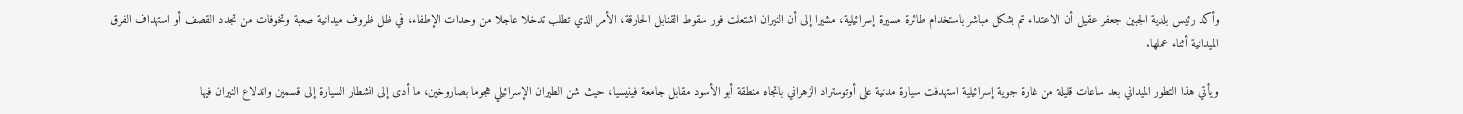وأكد رئيس بلدية الجبين جعفر عقيل أن الاعتداء تم بشكل مباشر باستخدام طائرة مسيرة إسرائيلية، مشيرا إلى أن النيران اشتعلت فور سقوط القنابل الحارقة، الأمر الذي تطلب تدخلا عاجلا من وحدات الإطفاء، في ظل ظروف ميدانية صعبة وتخوفات من تجدد القصف أو استهداف الفرق الميدانية أثناء عملها.

ويأتي هذا التطور الميداني بعد ساعات قليلة من غارة جوية إسرائيلية استهدفت سيارة مدنية على أوتوستراد الزهراني باتجاه منطقة أبو الأسود مقابل جامعة فينيسيا، حيث شن الطيران الإسرائيلي هجوما بصاروخين، ما أدى إلى انشطار السيارة إلى قسمين واندلاع النيران فيها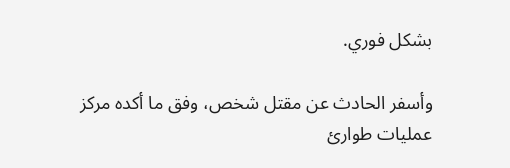بشكل فوري.

وأسفر الحادث عن مقتل شخص، وفق ما أكده مركز عمليات طوارئ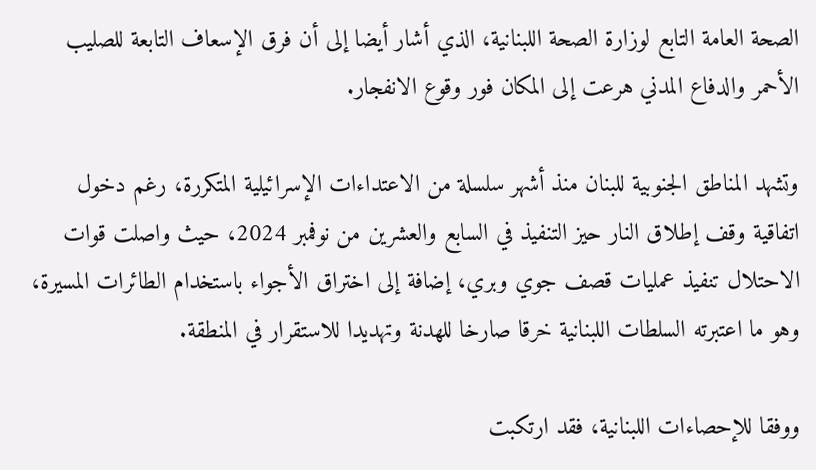الصحة العامة التابع لوزارة الصحة اللبنانية، الذي أشار أيضا إلى أن فرق الإسعاف التابعة للصليب الأحمر والدفاع المدني هرعت إلى المكان فور وقوع الانفجار.

وتشهد المناطق الجنوبية للبنان منذ أشهر سلسلة من الاعتداءات الإسرائيلية المتكررة، رغم دخول اتفاقية وقف إطلاق النار حيز التنفيذ في السابع والعشرين من نوفمبر 2024، حيث واصلت قوات الاحتلال تنفيذ عمليات قصف جوي وبري، إضافة إلى اختراق الأجواء باستخدام الطائرات المسيرة، وهو ما اعتبرته السلطات اللبنانية خرقا صارخا للهدنة وتهديدا للاستقرار في المنطقة.

ووفقا للإحصاءات اللبنانية، فقد ارتكبت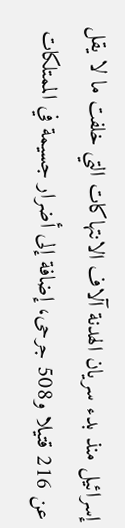إسرائيل منذ بدء سريان الهدنة آلاف الانتهاكات التي خلفت ما لا يقل عن 216 قتيلا و508 جرحى، إضافة إلى أضرار جسيمة في الممتلكات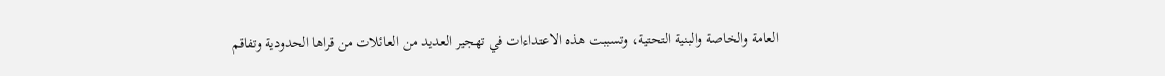العامة والخاصة والبنية التحتية، وتسببت هذه الاعتداءات في تهجير العديد من العائلات من قراها الحدودية وتفاقم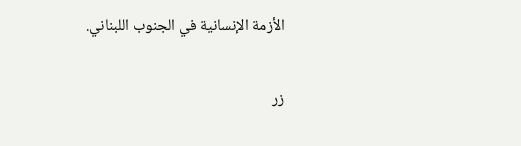الأزمة الإنسانية في الجنوب اللبناني.

زر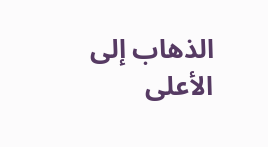الذهاب إلى الأعلى